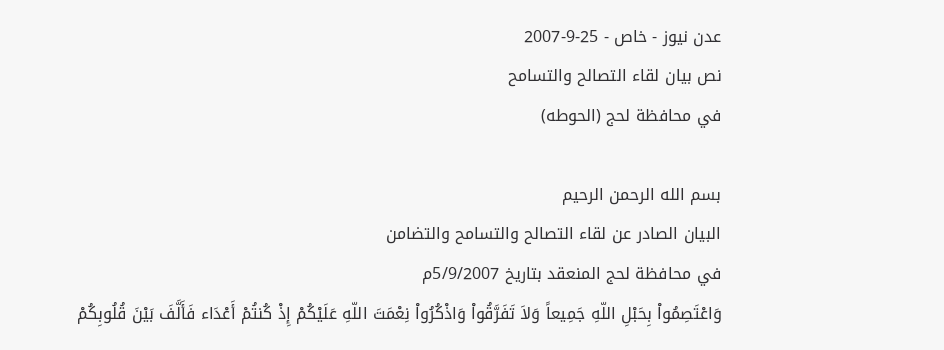عدن نيوز - خاص - 25-9-2007
نص بيان لقاء التصالح والتسامح
في محافظة لحج (الحوطه)

بسم الله الرحمن الرحيم
البيان الصادر عن لقاء التصالح والتسامح والتضامن
في محافظة لحج المنعقد بتاريخ 5/9/2007م
وَاعْتَصِمُواْ بِحَبْلِ اللّهِ جَمِيعاً وَلاَ تَفَرَّقُواْ وَاذْكُرُواْ نِعْمَتَ اللّهِ عَلَيْكُمْ إِذْ كُنتُمْ أَعْدَاء فَأَلَّفَ بَيْنَ قُلُوبِكُمْ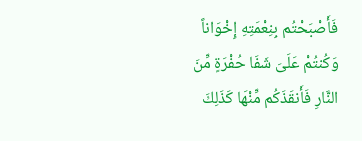فَأَصْبَحْتُم بِنِعْمَتِهِ إِخْوَاناً وَكُنتُمْ عَلَىَ شَفَا حُفْرَةٍ مِّنَ النَّارِ فَأَنقَذَكُم مِّنْهَا كَذَلِكَ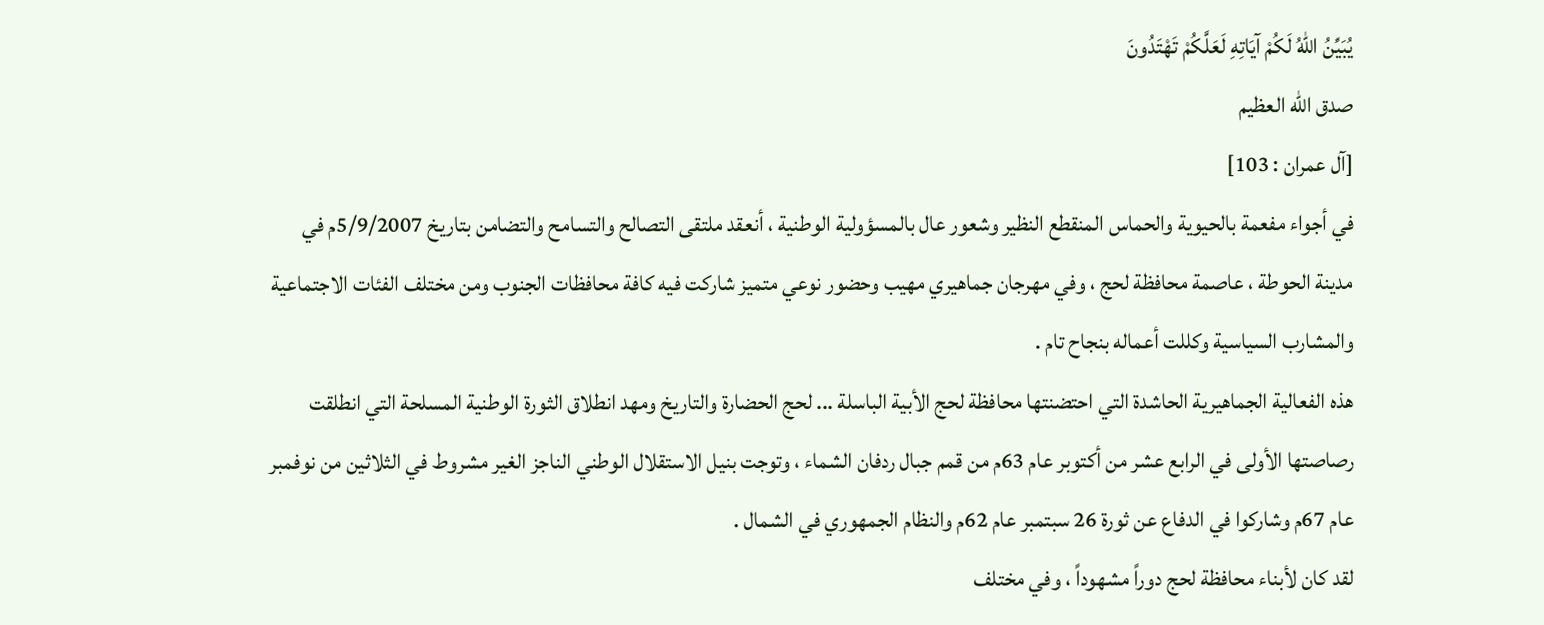يُبَيِّنُ اللّهُ لَكُمْ آيَاتِهِ لَعَلَّكُمْ تَهْتَدُونَ
صدق الله العظيم
[آل عمران : 103]
في أجواء مفعمة بالحيوية والحماس المنقطع النظير وشعور عال بالمسؤولية الوطنية ، أنعقد ملتقى التصالح والتسامح والتضامن بتاريخ 5/9/2007م في مدينة الحوطة ، عاصمة محافظة لحج ، وفي مهرجان جماهيري مهيب وحضور نوعي متميز شاركت فيه كافة محافظات الجنوب ومن مختلف الفئات الاجتماعية والمشارب السياسية وكللت أعماله بنجاح تام .
هذه الفعالية الجماهيرية الحاشدة التي احتضنتها محافظة لحج الأبية الباسلة ... لحج الحضارة والتاريخ ومهد انطلاق الثورة الوطنية المسلحة التي انطلقت رصاصتها الأولى في الرابع عشر من أكتوبر عام 63م من قمم جبال ردفان الشماء ، وتوجت بنيل الاستقلال الوطني الناجز الغير مشروط في الثلاثين من نوفمبر عام 67م وشاركوا في الدفاع عن ثورة 26 سبتمبر عام 62م والنظام الجمهوري في الشمال .
لقد كان لأبناء محافظة لحج دوراً مشهوداً ، وفي مختلف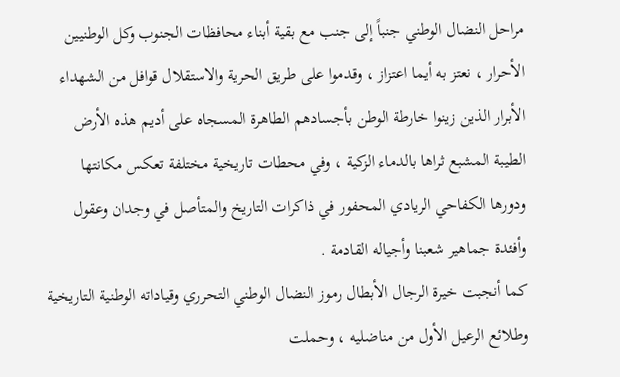مراحل النضال الوطني جنباً إلى جنب مع بقية أبناء محافظات الجنوب وكل الوطنيين الأحرار ، نعتز به أيما اعتزاز ، وقدموا على طريق الحرية والاستقلال قوافل من الشهداء الأبرار الذين زينوا خارطة الوطن بأجسادهم الطاهرة المسجاه على أديم هذه الأرض الطيبة المشبع ثراها بالدماء الزكية ، وفي محطات تاريخية مختلفة تعكس مكانتها ودورها الكفاحي الريادي المحفور في ذاكرات التاريخ والمتأصل في وجدان وعقول وأفئدة جماهير شعبنا وأجياله القادمة .
كما أنجبت خيرة الرجال الأبطال رموز النضال الوطني التحرري وقياداته الوطنية التاريخية وطلائع الرعيل الأول من مناضليه ، وحملت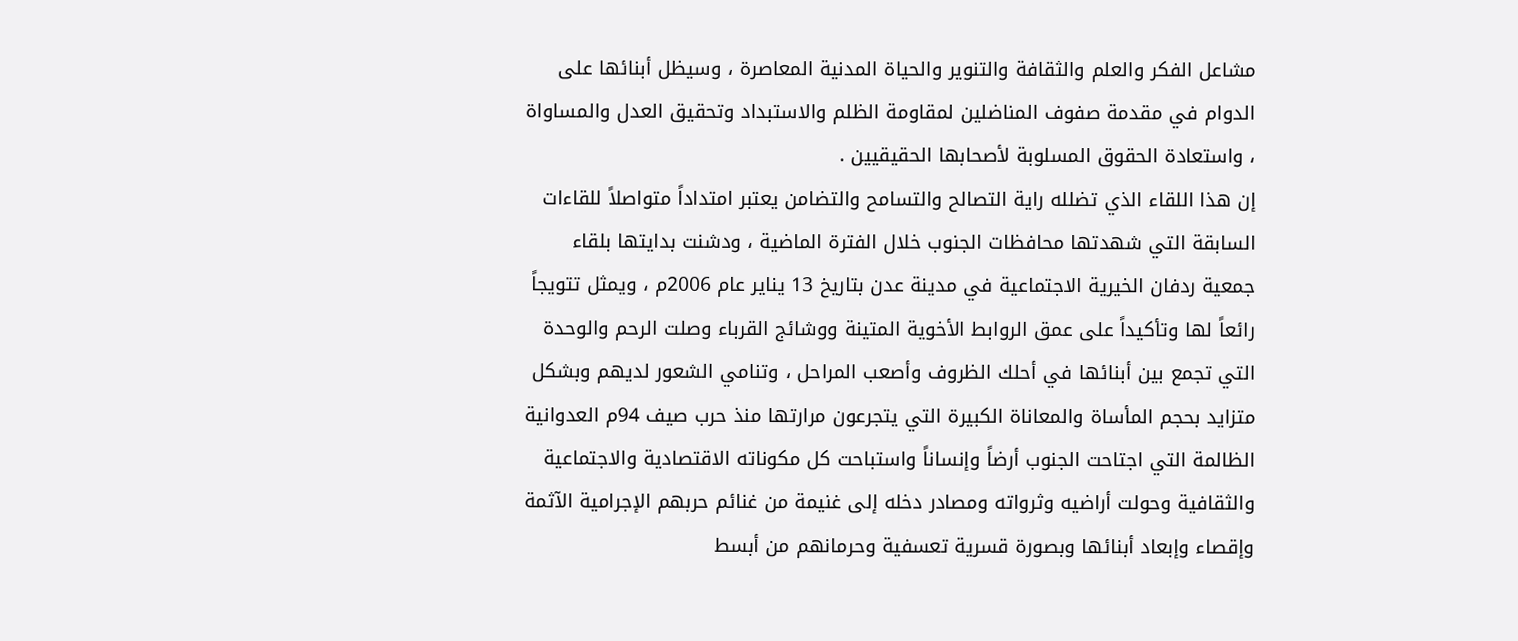مشاعل الفكر والعلم والثقافة والتنوير والحياة المدنية المعاصرة ، وسيظل أبنائها على الدوام في مقدمة صفوف المناضلين لمقاومة الظلم والاستبداد وتحقيق العدل والمساواة ، واستعادة الحقوق المسلوبة لأصحابها الحقيقيين .
إن هذا اللقاء الذي تضلله راية التصالح والتسامح والتضامن يعتبر امتداداً متواصلاً للقاءات السابقة التي شهدتها محافظات الجنوب خلال الفترة الماضية ، ودشنت بدايتها بلقاء جمعية ردفان الخيرية الاجتماعية في مدينة عدن بتاريخ 13 يناير عام 2006م ، ويمثل تتويجاً رائعاً لها وتأكيداً على عمق الروابط الأخوية المتينة ووشائج القرباء وصلت الرحم والوحدة التي تجمع بين أبنائها في أحلك الظروف وأصعب المراحل ، وتنامي الشعور لديهم وبشكل متزايد بحجم المأساة والمعاناة الكبيرة التي يتجرعون مرارتها منذ حرب صيف 94م العدوانية الظالمة التي اجتاحت الجنوب أرضاً وإنساناً واستباحت كل مكوناته الاقتصادية والاجتماعية والثقافية وحولت أراضيه وثرواته ومصادر دخله إلى غنيمة من غنائم حربهم الإجرامية الآثمة وإقصاء وإبعاد أبنائها وبصورة قسرية تعسفية وحرمانهم من أبسط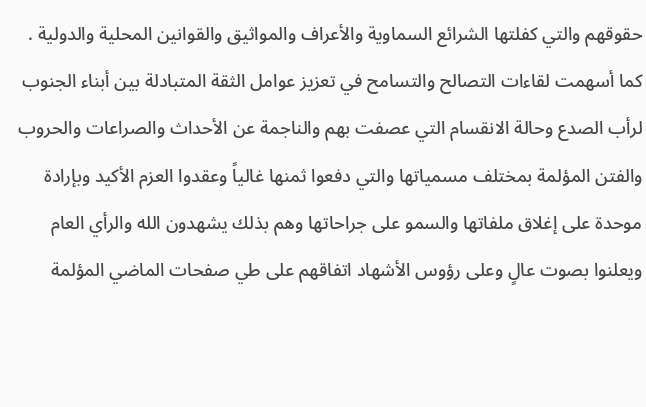حقوقهم والتي كفلتها الشرائع السماوية والأعراف والمواثيق والقوانين المحلية والدولية .
كما أسهمت لقاءات التصالح والتسامح في تعزيز عوامل الثقة المتبادلة بين أبناء الجنوب لرأب الصدع وحالة الانقسام التي عصفت بهم والناجمة عن الأحداث والصراعات والحروب والفتن المؤلمة بمختلف مسمياتها والتي دفعوا ثمنها غالياً وعقدوا العزم الأكيد وبإرادة موحدة على إغلاق ملفاتها والسمو على جراحاتها وهم بذلك يشهدون الله والرأي العام ويعلنوا بصوت عالٍ وعلى رؤوس الأشهاد اتفاقهم على طي صفحات الماضي المؤلمة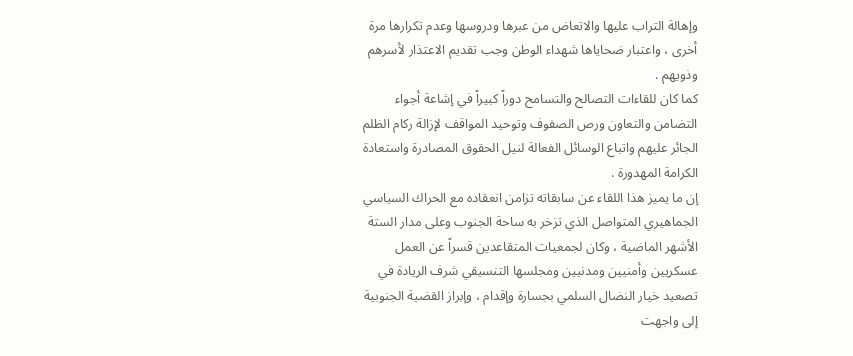وإهالة التراب عليها والاتعاض من عبرها ودروسها وعدم تكرارها مرة أخرى ، واعتبار ضحاياها شهداء الوطن وجب تقديم الاعتذار لأسرهم وذويهم .
كما كان للقاءات التصالح والتسامح دوراً كبيراً في إشاعة أجواء التضامن والتعاون ورص الصفوف وتوحيد المواقف لإزالة ركام الظلم الجائر عليهم واتباع الوسائل الفعالة لنيل الحقوق المصادرة واستعادة الكرامة المهدورة .
إن ما يميز هذا اللقاء عن سابقاته تزامن انعقاده مع الحراك السياسي الجماهيري المتواصل الذي تزخر به ساحة الجنوب وعلى مدار الستة الأشهر الماضية ، وكان لجمعيات المتقاعدين قسراً عن العمل عسكريين وأمنيين ومدنيين ومجلسها التنسيقي شرف الريادة في تصعيد خيار النضال السلمي بجسارة وإقدام ، وإبراز القضية الجنوبية إلى واجهت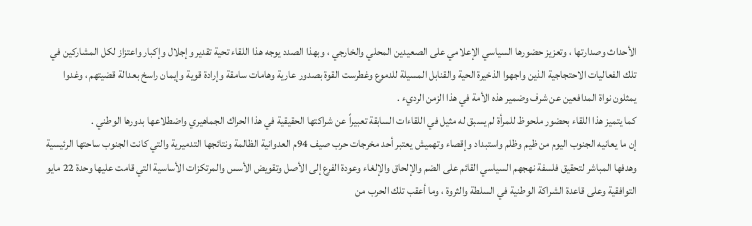الأحداث وصدارتها ، وتعزيز حضورها السياسي الإعلامي على الصعيدين المحلي والخارجي ، وبهذا الصدد يوجه هذا اللقاء تحية تقدير وإجلال وإكبار واعتزاز لكل المشاركين في تلك الفعاليات الاحتجاجية الذين واجهوا الذخيرة الحية والقنابل المسيلة للدموع وغطرست القوة بصدور عارية وهامات سامقة وإرادة قوية وإيمان راسخ بعدالة قضيتهم ، وغدوا يمثلون نواة المدافعين عن شرف وضمير هذه الأمة في هذا الزمن الرديء .
كما يتميز هذا اللقاء بحضور ملحوظ للمرأة لم يسبق له مثيل في اللقاءات السابقة تعبيراً عن شراكتها الحقيقية في هذا الحراك الجماهيري واضطلاعها بدورها الوطني .
إن ما يعانيه الجنوب اليوم من ظيم وظلم واستبداد وإقصاء وتهميش يعتبر أحد مخرجات حرب صيف 94م العدوانية الظالمة ونتائجها التدميرية والتي كانت الجنوب ساحتها الرئيسية وهدفها المباشر لتحقيق فلسفة نهجهم السياسي القائم على الضم والإلحاق والإلغاء وعودة الفرع إلى الأصل وتقويض الأسس والمرتكزات الأساسية التي قامت عليها وحدة 22 مايو التوافقية وعلى قاعدة الشراكة الوطنية في السلطة والثروة ، وما أعقب تلك الحرب من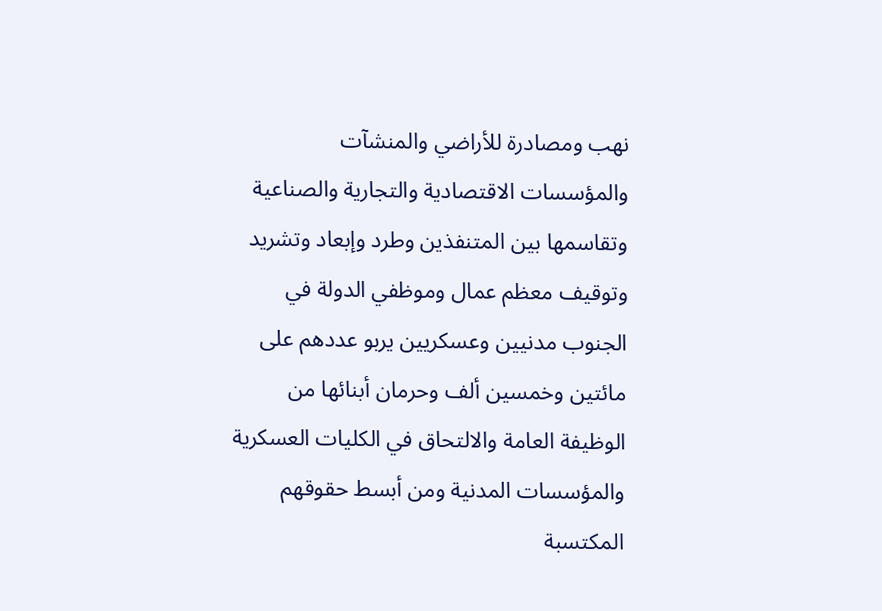نهب ومصادرة للأراضي والمنشآت والمؤسسات الاقتصادية والتجارية والصناعية وتقاسمها بين المتنفذين وطرد وإبعاد وتشريد وتوقيف معظم عمال وموظفي الدولة في الجنوب مدنيين وعسكريين يربو عددهم على مائتين وخمسين ألف وحرمان أبنائها من الوظيفة العامة والالتحاق في الكليات العسكرية والمؤسسات المدنية ومن أبسط حقوقهم المكتسبة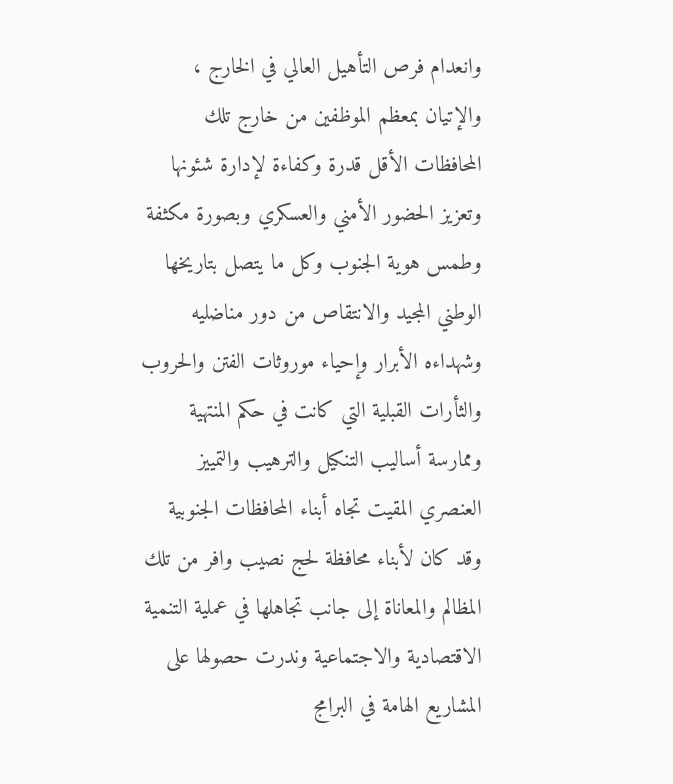وانعدام فرص التأهيل العالي في الخارج ، والإتيان بمعظم الموظفين من خارج تلك المحافظات الأقل قدرة وكفاءة لإدارة شئونها وتعزيز الحضور الأمني والعسكري وبصورة مكثفة وطمس هوية الجنوب وكل ما يتصل بتاريخها الوطني المجيد والانتقاص من دور مناضليه وشهداءه الأبرار وإحياء موروثات الفتن والحروب والثأرات القبلية التي كانت في حكم المنتهية وممارسة أساليب التنكيل والترهيب والتمييز العنصري المقيت تجاه أبناء المحافظات الجنوبية وقد كان لأبناء محافظة لحج نصيب وافر من تلك المظالم والمعاناة إلى جانب تجاهلها في عملية التنمية الاقتصادية والاجتماعية وندرت حصولها على المشاريع الهامة في البرامج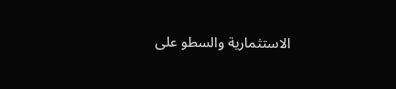الاستثمارية والسطو على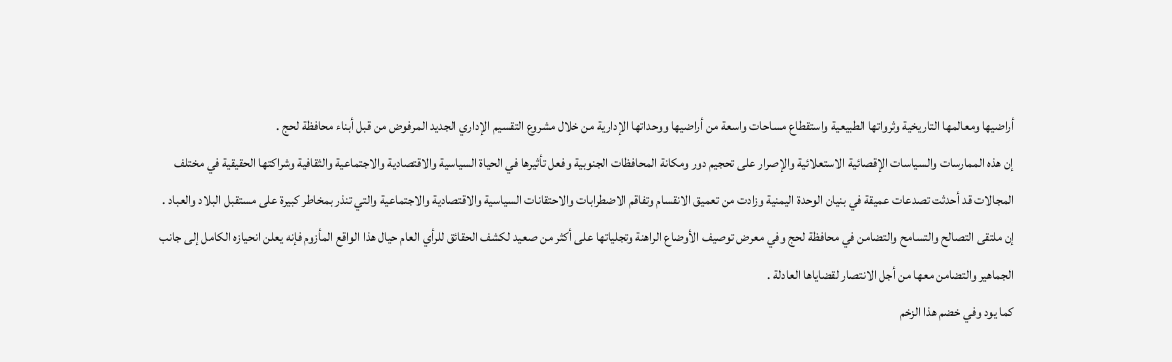أراضيها ومعالمها التاريخية وثرواتها الطبيعية واستقطاع مساحات واسعة من أراضيها ووحداتها الإدارية من خلال مشروع التقسيم الإداري الجديد المرفوض من قبل أبناء محافظة لحج .
إن هذه الممارسات والسياسات الإقصائية الاستعلائية والإصرار على تحجيم دور ومكانة المحافظات الجنوبية وفعل تأثيرها في الحياة السياسية والاقتصادية والاجتماعية والثقافية وشراكتها الحقيقية في مختلف المجالات قد أحدثت تصدعات عميقة في بنيان الوحدة اليمنية وزادت من تعميق الانقسام وتفاقم الاضطرابات والاحتقانات السياسية والاقتصادية والاجتماعية والتي تنذر بمخاطر كبيرة على مستقبل البلاد والعباد .
إن ملتقى التصالح والتسامح والتضامن في محافظة لحج وفي معرض توصيف الأوضاع الراهنة وتجلياتها على أكثر من صعيد لكشف الحقائق للرأي العام حيال هذا الواقع المأزوم فإنه يعلن انحيازه الكامل إلى جانب الجماهير والتضامن معها من أجل الانتصار لقضاياها العادلة .
كما يود وفي خضم هذا الزخم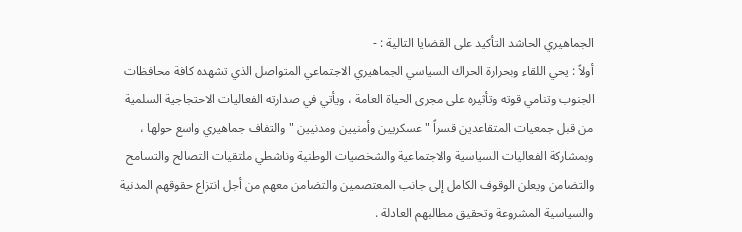الجماهيري الحاشد التأكيد على القضايا التالية : -
أولاً : يحي اللقاء وبحرارة الحراك السياسي الجماهيري الاجتماعي المتواصل الذي تشهده كافة محافظات الجنوب وتنامي قوته وتأثيره على مجرى الحياة العامة ، ويأتي في صدارته الفعاليات الاحتجاجية السلمية من قبل جمعيات المتقاعدين قسراً " عسكريين وأمنيين ومدنيين " والتفاف جماهيري واسع حولها ، وبمشاركة الفعاليات السياسية والاجتماعية والشخصيات الوطنية وناشطي ملتقيات التصالح والتسامح والتضامن ويعلن الوقوف الكامل إلى جانب المعتصمين والتضامن معهم من أجل انتزاع حقوقهم المدنية والسياسية المشروعة وتحقيق مطالبهم العادلة .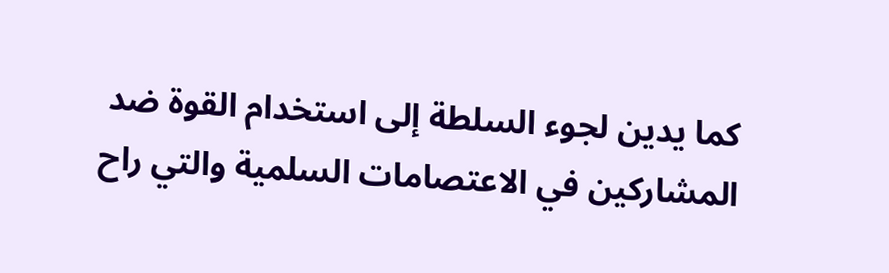كما يدين لجوء السلطة إلى استخدام القوة ضد المشاركين في الاعتصامات السلمية والتي راح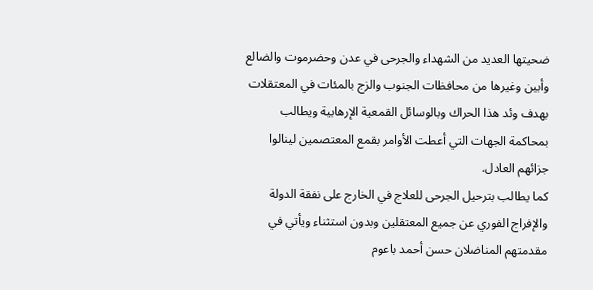ضحيتها العديد من الشهداء والجرحى في عدن وحضرموت والضالع وأبين وغيرها من محافظات الجنوب والزج بالمئات في المعتقلات بهدف وئد هذا الحراك وبالوسائل القمعية الإرهابية ويطالب بمحاكمة الجهات التي أعطت الأوامر بقمع المعتصمين لينالوا جزائهم العادل.
كما يطالب بترحيل الجرحى للعلاج في الخارج على نفقة الدولة والإفراج الفوري عن جميع المعتقلين وبدون استثناء ويأتي في مقدمتهم المناضلان حسن أحمد باعوم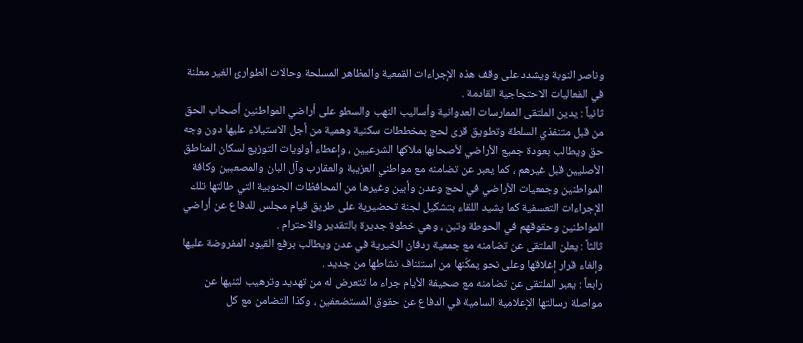وناصر النوبة ويشدد على وقف هذه الإجراءات القمعية والمظاهر المسلحة وحالات الطوارئ الغير معلنة في الفعاليات الاحتجاجية القادمة .
ثانياً : يدين الملتقى الممارسات العدوانية وأساليب النهب والسطو على أراضي المواطنين أصحاب الحق من قبل متنفذي السلطة وتطويق قرى لحج بمخططات سكنية وهمية من أجل الاستيلاء عليها دون وجه حق ويطالب بعودة جميع الأراضي لأصحابها ملاكها الشرعيين ، وإعطاء أولويات التوزيع لسكان المناطق الأصليين قبل غيرهم ، كما يعبر عن تضامنه مع مواطني العزيبة والعقارب وآل البان والمصعبين وكافة المواطنين وجمعيات الأراضي في لحج وعدن وأبين وغيرها من المحافظات الجنوبية التي طالتها تلك الإجراءات التعسفية كما يشيد اللقاء بتشكيل لجنة تحضيرية على طريق قيام مجلس للدفاع عن أراضي المواطنين وحقوقهم في الحوطة وتبن ، وهي خطوة جديرة بالتقدير والاحترام .
ثالثاً : يعلن الملتقى عن تضامنه مع جمعية ردفان الخيرية في عدن ويطالب برفع القيود المفروضة عليها وإلغاء قرار إغلاقها وعلى نحو يمكّنها من استئناف نشاطها من جديد .
رابعاً : يعبر الملتقى عن تضامنه مع صحيفة الأيام جراء ما تتعرض له من تهديد وترهيب لثنيها عن مواصلة رسالتها الإعلامية السامية في الدفاع عن حقوق المستضعفين ، وكذا التضامن مع كل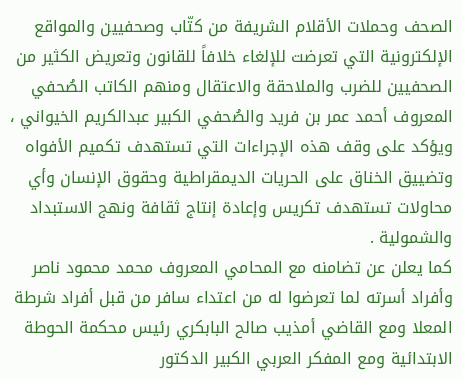الصحف وحملات الأقلام الشريفة من كتّاب وصحفيين والمواقع الإلكترونية التي تعرضت للإلغاء خلافاً للقانون وتعريض الكثير من الصحفيين للضرب والملاحقة والاعتقال ومنهم الكاتب الصُحفي المعروف أحمد عمر بن فريد والصُحفي الكبير عبدالكريم الخيواني ، ويؤكد على وقف هذه الإجراءات التي تستهدف تكميم الأفواه وتضييق الخناق على الحريات الديمقراطية وحقوق الإنسان وأي محاولات تستهدف تكريس وإعادة إنتاج ثقافة ونهج الاستبداد والشمولية .
كما يعلن عن تضامنه مع المحامي المعروف محمد محمود ناصر وأفراد أسرته لما تعرضوا له من اعتداء سافر من قبل أفراد شرطة المعلا ومع القاضي أمذيب صالح البابكري رئيس محكمة الحوطة الابتدائية ومع المفكر العربي الكبير الدكتور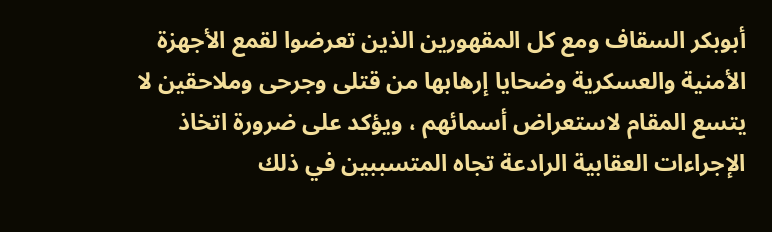أبوبكر السقاف ومع كل المقهورين الذين تعرضوا لقمع الأجهزة الأمنية والعسكرية وضحايا إرهابها من قتلى وجرحى وملاحقين لا يتسع المقام لاستعراض أسمائهم ، ويؤكد على ضرورة اتخاذ الإجراءات العقابية الرادعة تجاه المتسببين في ذلك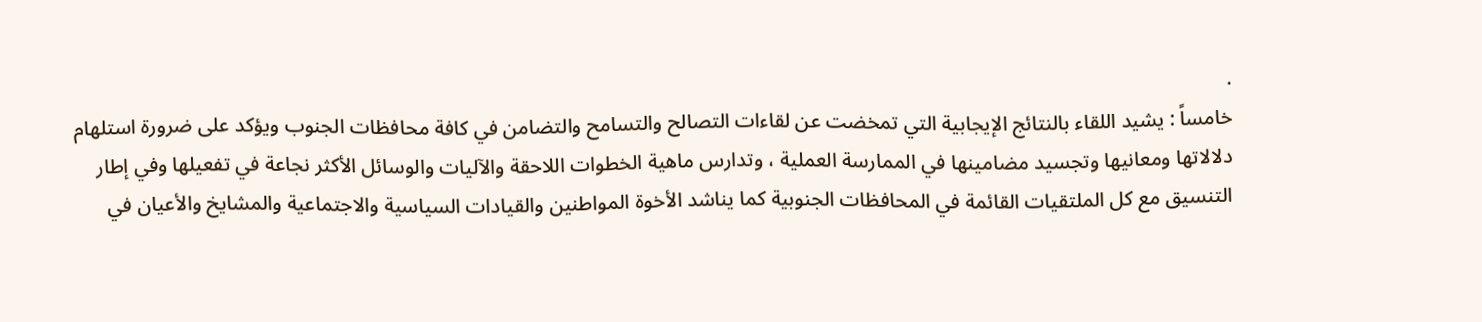.
خامساً : يشيد اللقاء بالنتائج الإيجابية التي تمخضت عن لقاءات التصالح والتسامح والتضامن في كافة محافظات الجنوب ويؤكد على ضرورة استلهام دلالاتها ومعانيها وتجسيد مضامينها في الممارسة العملية ، وتدارس ماهية الخطوات اللاحقة والآليات والوسائل الأكثر نجاعة في تفعيلها وفي إطار التنسيق مع كل الملتقيات القائمة في المحافظات الجنوبية كما يناشد الأخوة المواطنين والقيادات السياسية والاجتماعية والمشايخ والأعيان في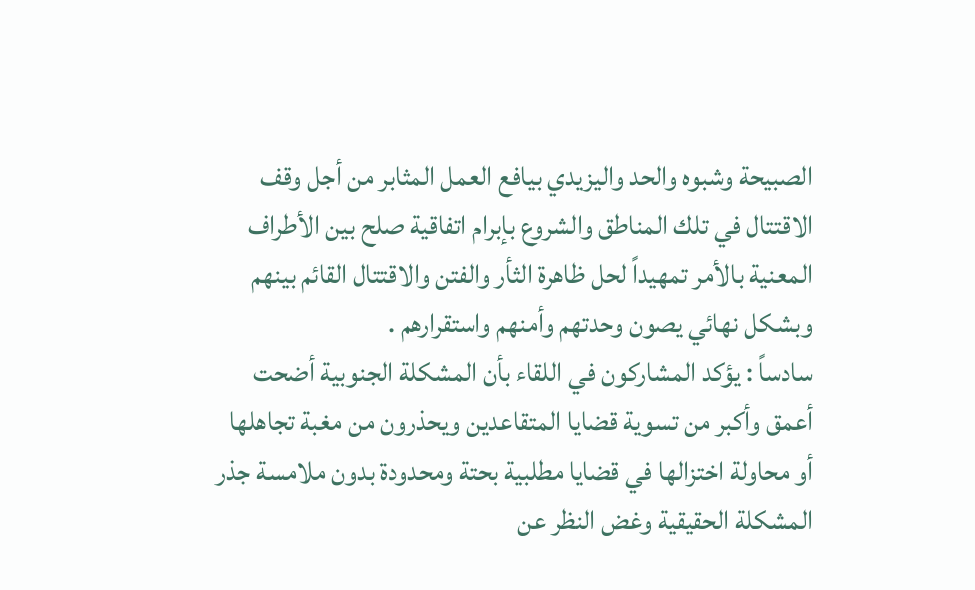الصبيحة وشبوه والحد واليزيدي بيافع العمل المثابر من أجل وقف الاقتتال في تلك المناطق والشروع بإبرام اتفاقية صلح بين الأطراف المعنية بالأمر تمهيداً لحل ظاهرة الثأر والفتن والاقتتال القائم بينهم وبشكل نهائي يصون وحدتهم وأمنهم واستقرارهم .
سادساً : يؤكد المشاركون في اللقاء بأن المشكلة الجنوبية أضحت أعمق وأكبر من تسوية قضايا المتقاعدين ويحذرون من مغبة تجاهلها أو محاولة اختزالها في قضايا مطلبية بحتة ومحدودة بدون ملامسة جذر المشكلة الحقيقية وغض النظر عن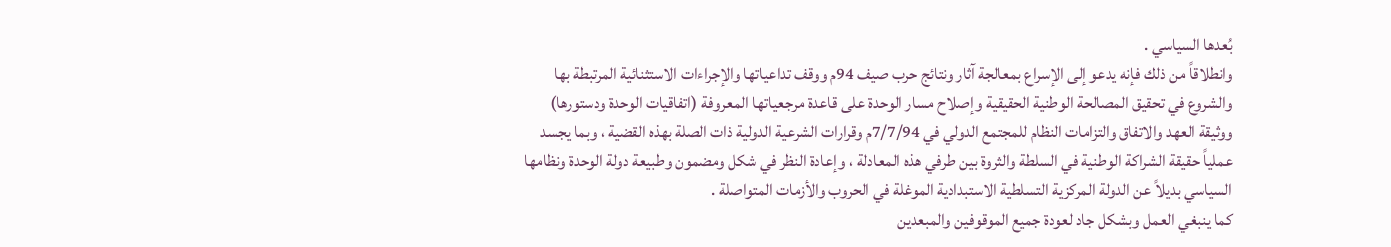بُعدها السياسي .
وانطلاقاً من ذلك فإنه يدعو إلى الإسراع بمعالجة آثار ونتائج حرب صيف 94م ووقف تداعياتها والإجراءات الاستثنائية المرتبطة بها والشروع في تحقيق المصالحة الوطنية الحقيقية وإصلاح مسار الوحدة على قاعدة مرجعياتها المعروفة (اتفاقيات الوحدة ودستورها) ووثيقة العهد والاتفاق والتزامات النظام للمجتمع الدولي في 7/7/94م وقرارات الشرعية الدولية ذات الصلة بهذه القضية ، وبما يجسد عملياً حقيقة الشراكة الوطنية في السلطة والثروة بين طرفي هذه المعادلة ، وإعادة النظر في شكل ومضمون وطبيعة دولة الوحدة ونظامها السياسي بديلاً عن الدولة المركزية التسلطية الاستبدادية الموغلة في الحروب والأزمات المتواصلة .
كما ينبغي العمل وبشكل جاد لعودة جميع الموقوفين والمبعدين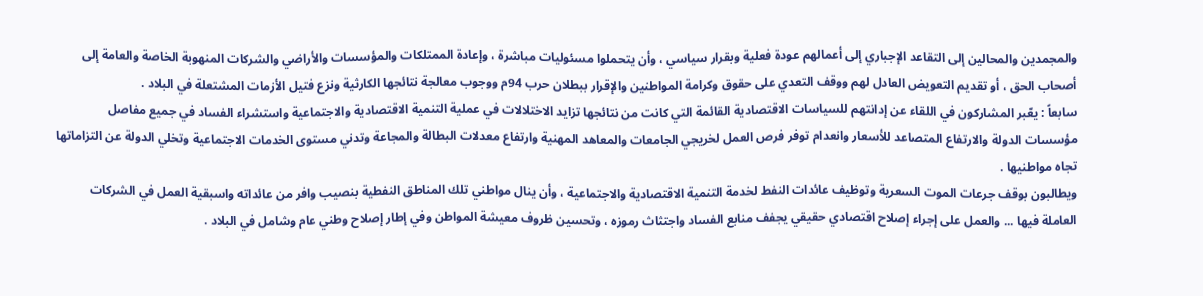والمجمدين والمحالين إلى التقاعد الإجباري إلى أعمالهم عودة فعلية وبقرار سياسي ، وأن يتحملوا مسئوليات مباشرة ، وإعادة الممتلكات والمؤسسات والأراضي والشركات المنهوبة الخاصة والعامة إلى أصحاب الحق ، أو تقديم التعويض العادل لهم ووقف التعدي على حقوق وكرامة المواطنين والإقرار ببطلان حرب 94م ووجوب معالجة نتائجها الكارثية ونزع فتيل الأزمات المشتعلة في البلاد .
سابعاً : يعّبر المشاركون في اللقاء عن إدانتهم للسياسات الاقتصادية القائمة التي كانت من نتائجها تزايد الاختلالات في عملية التنمية الاقتصادية والاجتماعية واستشراء الفساد في جميع مفاصل مؤسسات الدولة والارتفاع المتصاعد للأسعار وانعدام توفر فرص العمل لخريجي الجامعات والمعاهد المهنية وارتفاع معدلات البطالة والمجاعة وتدني مستوى الخدمات الاجتماعية وتخلي الدولة عن التزاماتها تجاه مواطنيها .
ويطالبون بوقف جرعات الموت السعرية وتوظيف عائدات النفط لخدمة التنمية الاقتصادية والاجتماعية ، وأن ينال مواطني تلك المناطق النفطية بنصيب وافر من عائداته واسبقية العمل في الشركات العاملة فيها ... والعمل على إجراء إصلاح اقتصادي حقيقي يجفف منابع الفساد واجتثاث رموزه ، وتحسين ظروف معيشة المواطن وفي إطار إصلاح وطني عام وشامل في البلاد .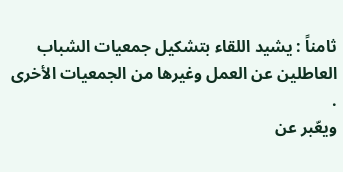ثامناً : يشيد اللقاء بتشكيل جمعيات الشباب العاطلين عن العمل وغيرها من الجمعيات الأخرى .
ويعّبر عن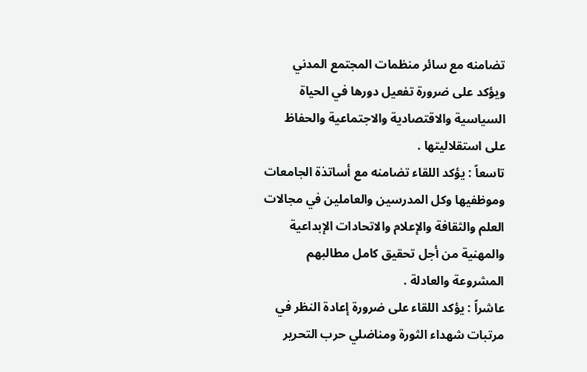تضامنه مع سائر منظمات المجتمع المدني ويؤكد على ضرورة تفعيل دورها في الحياة السياسية والاقتصادية والاجتماعية والحفاظ على استقلاليتها .
تاسعاً : يؤكد اللقاء تضامنه مع أساتذة الجامعات وموظفيها وكل المدرسين والعاملين في مجالات العلم والثقافة والإعلام والاتحادات الإبداعية والمهنية من أجل تحقيق كامل مطالبهم المشروعة والعادلة .
عاشراً : يؤكد اللقاء على ضرورة إعادة النظر في مرتبات شهداء الثورة ومناضلي حرب التحرير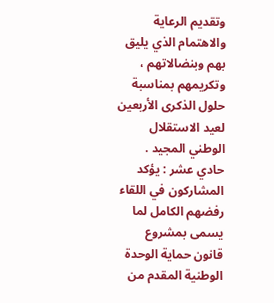وتقديم الرعاية والاهتمام الذي يليق بهم وبنضالاتهم ، وتكريمهم بمناسبة حلول الذكرى الأربعين لعيد الاستقلال الوطني المجيد .
حادي عشر : يؤكد المشاركون في اللقاء رفضهم الكامل لما يسمى بمشروع قانون حماية الوحدة الوطنية المقدم من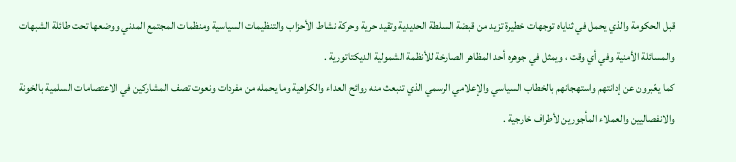قبل الحكومة والذي يحمل في ثناياه توجهات خطيرة تزيد من قبضة السلطة الحديدية وتقيد حرية وحركة نشاط الأحزاب والتنظيمات السياسية ومنظمات المجتمع المدني ووضعها تحت طائلة الشبهات والمسائلة الأمنية وفي أي وقت ، ويمثل في جوهره أحد المظاهر الصارخة للأنظمة الشمولية الديكتاتورية .
كما يعّبرون عن إدانتهم واستهجانهم بالخطاب السياسي والإعلامي الرسمي الذي تنبعث منه روائح العداء والكراهية وما يحمله من مفردات ونعوت تصف المشاركين في الاعتصامات السلمية بالخونة والانفصاليين والعملاء المأجورين لأطراف خارجية .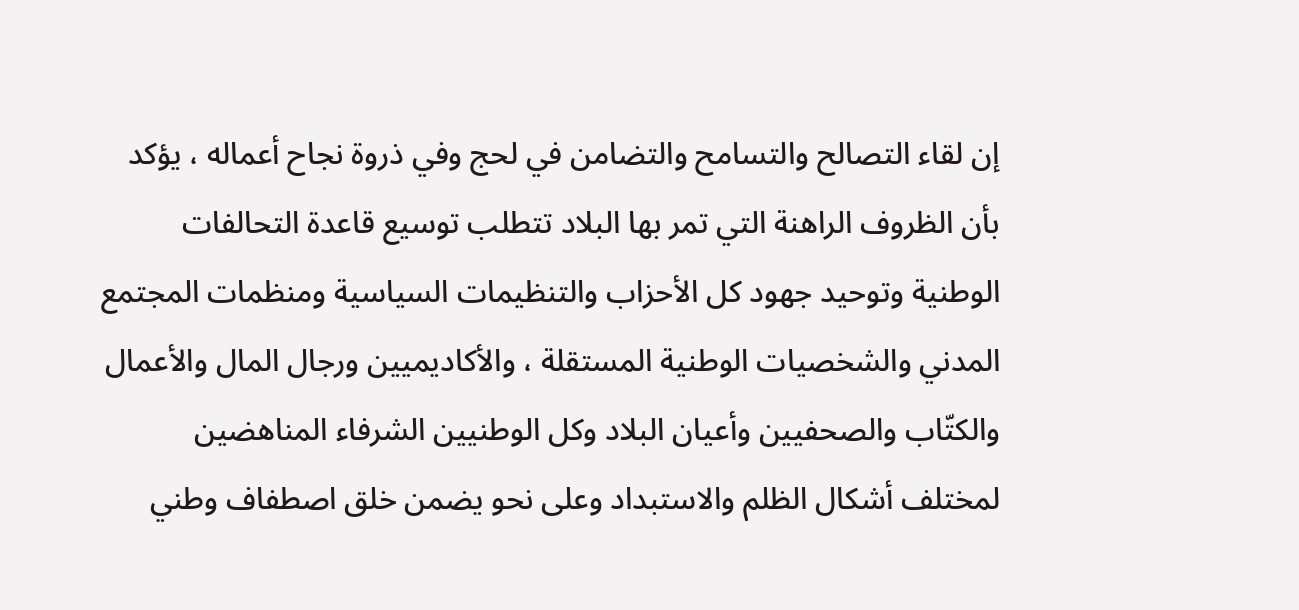إن لقاء التصالح والتسامح والتضامن في لحج وفي ذروة نجاح أعماله ، يؤكد بأن الظروف الراهنة التي تمر بها البلاد تتطلب توسيع قاعدة التحالفات الوطنية وتوحيد جهود كل الأحزاب والتنظيمات السياسية ومنظمات المجتمع المدني والشخصيات الوطنية المستقلة ، والأكاديميين ورجال المال والأعمال والكتّاب والصحفيين وأعيان البلاد وكل الوطنيين الشرفاء المناهضين لمختلف أشكال الظلم والاستبداد وعلى نحو يضمن خلق اصطفاف وطني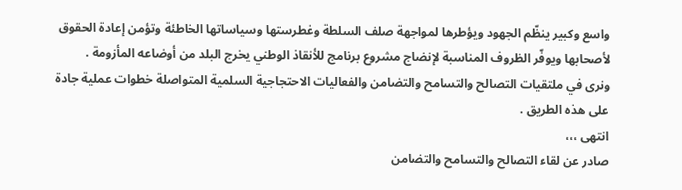واسع وكبير ينظّم الجهود ويؤطرها لمواجهة صلف السلطة وغطرستها وسياساتها الخاطئة وتؤمن إعادة الحقوق لأصحابها ويوفّر الظروف المناسبة لإنضاج مشروع برنامج للأنقاذ الوطني يخرج البلد من أوضاعه المأزومة .
ونرى في ملتقيات التصالح والتسامح والتضامن والفعاليات الاحتجاجية السلمية المتواصلة خطوات عملية جادة على هذه الطريق .
انتهى ،،،
صادر عن لقاء التصالح والتسامح والتضامن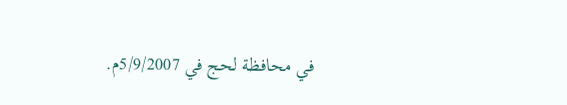في محافظة لحج في 5/9/2007م.